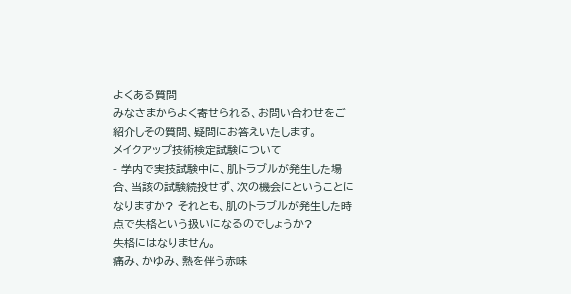よくある質問
みなさまからよく寄せられる、お問い合わせをご紹介しその質問、疑問にお答えいたします。
メイクアップ技術検定試験について
- 学内で実技試験中に、肌トラブルが発生した場合、当該の試験続投せず、次の機会にということになりますか? それとも、肌のトラブルが発生した時点で失格という扱いになるのでしょうか?
失格にはなりません。
痛み、かゆみ、熱を伴う赤味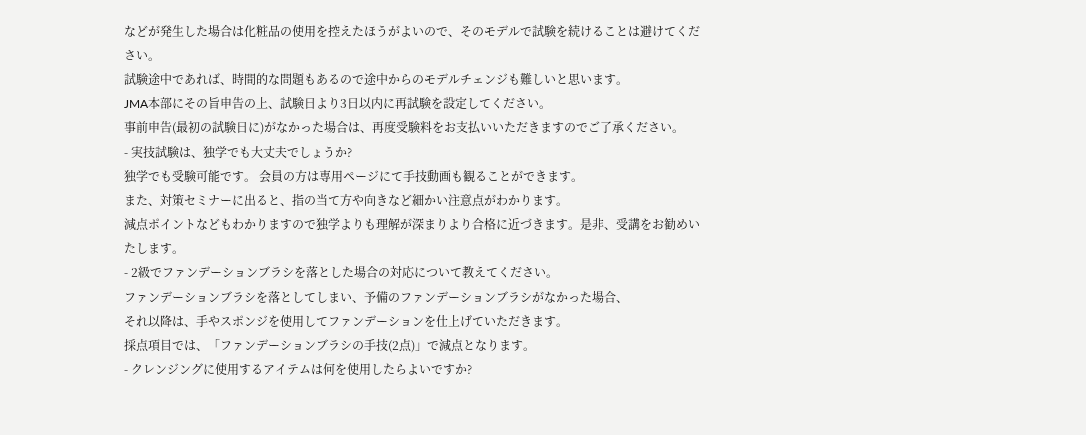などが発生した場合は化粧品の使用を控えたほうがよいので、そのモデルで試験を続けることは避けてください。
試験途中であれば、時間的な問題もあるので途中からのモデルチェンジも難しいと思います。
JMA本部にその旨申告の上、試験日より3日以内に再試験を設定してください。
事前申告(最初の試験日に)がなかった場合は、再度受験料をお支払いいただきますのでご了承ください。
- 実技試験は、独学でも大丈夫でしょうか?
独学でも受験可能です。 会員の方は専用ページにて手技動画も観ることができます。
また、対策セミナーに出ると、指の当て方や向きなど細かい注意点がわかります。
減点ポイントなどもわかりますので独学よりも理解が深まりより合格に近づきます。是非、受講をお勧めいたします。
- 2級でファンデーションブラシを落とした場合の対応について教えてください。
ファンデーションブラシを落としてしまい、予備のファンデーションブラシがなかった場合、
それ以降は、手やスポンジを使用してファンデーションを仕上げていただきます。
採点項目では、「ファンデーションブラシの手技(2点)」で減点となります。
- クレンジングに使用するアイテムは何を使用したらよいですか?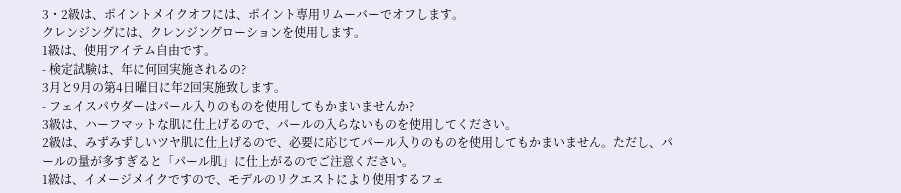3・2級は、ポイントメイクオフには、ポイント専用リムーバーでオフします。
クレンジングには、クレンジングローションを使用します。
1級は、使用アイテム自由です。
- 検定試験は、年に何回実施されるの?
3月と9月の第4日曜日に年2回実施致します。
- フェイスパウダーはパール入りのものを使用してもかまいませんか?
3級は、ハーフマットな肌に仕上げるので、パールの入らないものを使用してください。
2級は、みずみずしいツヤ肌に仕上げるので、必要に応じてパール入りのものを使用してもかまいません。ただし、パールの量が多すぎると「パール肌」に仕上がるのでご注意ください。
1級は、イメージメイクですので、モデルのリクエストにより使用するフェ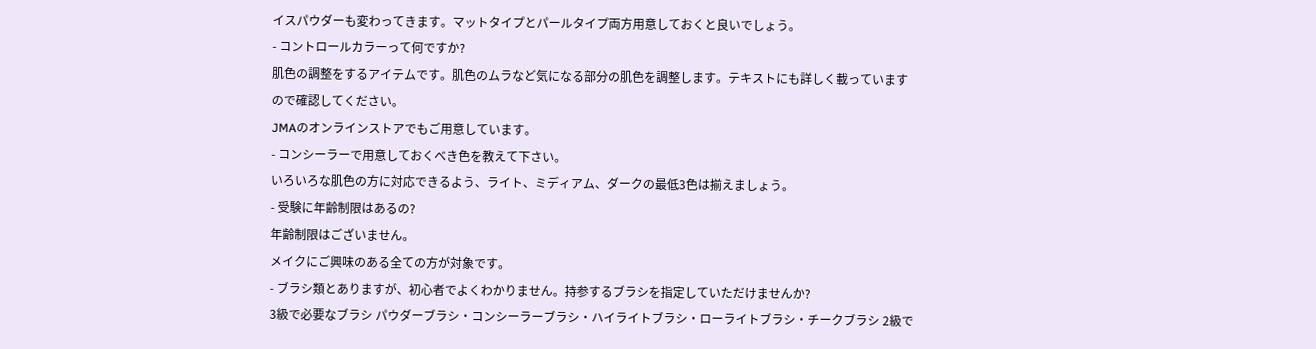イスパウダーも変わってきます。マットタイプとパールタイプ両方用意しておくと良いでしょう。
- コントロールカラーって何ですか?
肌色の調整をするアイテムです。肌色のムラなど気になる部分の肌色を調整します。テキストにも詳しく載っていますので確認してください。
JMAのオンラインストアでもご用意しています。
- コンシーラーで用意しておくべき色を教えて下さい。
いろいろな肌色の方に対応できるよう、ライト、ミディアム、ダークの最低3色は揃えましょう。
- 受験に年齢制限はあるの?
年齢制限はございません。
メイクにご興味のある全ての方が対象です。
- ブラシ類とありますが、初心者でよくわかりません。持参するブラシを指定していただけませんか?
3級で必要なブラシ パウダーブラシ・コンシーラーブラシ・ハイライトブラシ・ローライトブラシ・チークブラシ 2級で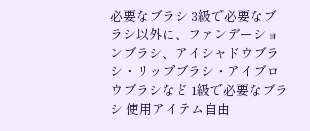必要なブラシ 3級で必要なブラシ以外に、ファンデーションブラシ、アイシャドウブラシ・リップブラシ・アイブロウブラシなど 1級で必要なブラシ 使用アイテム自由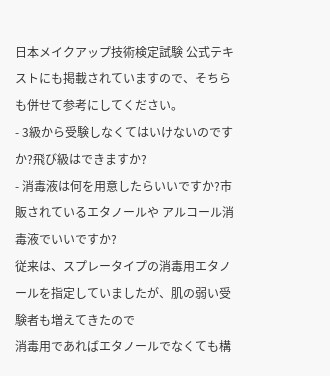日本メイクアップ技術検定試験 公式テキストにも掲載されていますので、そちらも併せて参考にしてください。
- 3級から受験しなくてはいけないのですか?飛び級はできますか?
- 消毒液は何を用意したらいいですか?市販されているエタノールや アルコール消毒液でいいですか?
従来は、スプレータイプの消毒用エタノールを指定していましたが、肌の弱い受験者も増えてきたので
消毒用であればエタノールでなくても構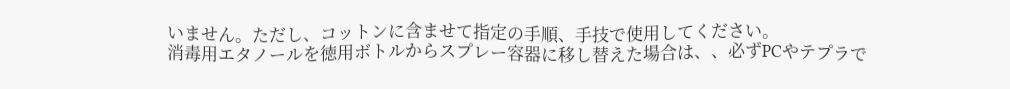いません。ただし、コットンに含ませて指定の手順、手技で使用してください。
消毒用エタノールを徳用ボトルからスプレー容器に移し替えた場合は、、必ずPCやテプラで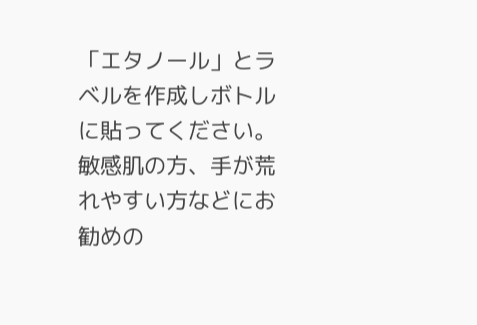「エタノール」とラベルを作成しボトルに貼ってください。
敏感肌の方、手が荒れやすい方などにお勧めの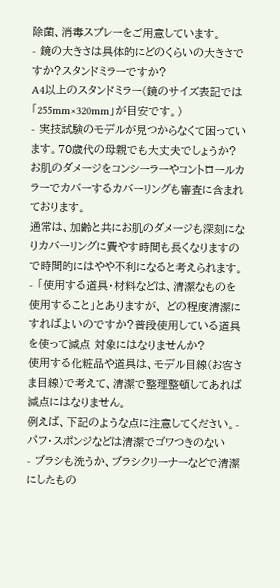除菌、消毒スプレーをご用意しています。
- 鏡の大きさは具体的にどのくらいの大きさですか?スタンドミラーですか?
A4以上のスタンドミラー(鏡のサイズ表記では「255mm×320mm」が目安です。)
- 実技試験のモデルが見つからなくて困っています。70歳代の母親でも大丈夫でしょうか?
お肌のダメージをコンシーラーやコントロールカラーでカバーするカバーリングも審査に含まれております。
通常は、加齢と共にお肌のダメージも深刻になりカバーリングに費やす時間も長くなりますので時間的にはやや不利になると考えられます。
- 「使用する道具・材料などは、清潔なものを使用すること」とありますが、 どの程度清潔にすればよいのですか?普段使用している道具を使って減点 対象にはなりませんか?
使用する化粧品や道具は、モデル目線(お客さま目線)で考えて、清潔で整理整頓してあれば減点にはなりません。
例えば、下記のような点に注意してください。- パフ・スポンジなどは清潔でゴワつきのない
- ブラシも洗うか、ブラシクリーナーなどで清潔にしたもの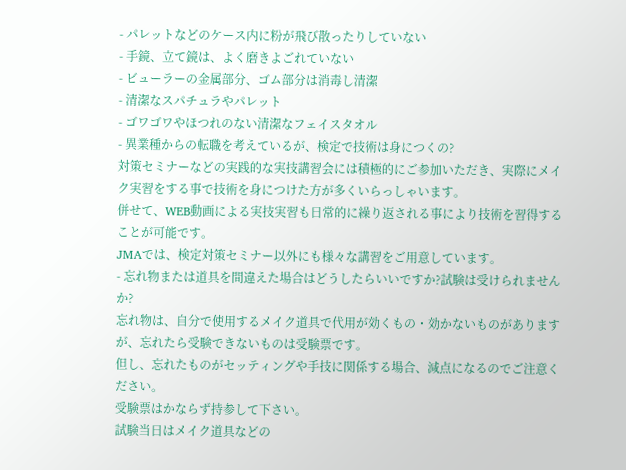- パレットなどのケース内に粉が飛び散ったりしていない
- 手鏡、立て鏡は、よく磨きよごれていない
- ビューラーの金属部分、ゴム部分は消毒し清潔
- 清潔なスパチュラやパレット
- ゴワゴワやほつれのない清潔なフェイスタオル
- 異業種からの転職を考えているが、検定で技術は身につくの?
対策セミナーなどの実践的な実技講習会には積極的にご参加いただき、実際にメイク実習をする事で技術を身につけた方が多くいらっしゃいます。
併せて、WEB動画による実技実習も日常的に繰り返される事により技術を習得することが可能です。
JMAでは、検定対策セミナー以外にも様々な講習をご用意しています。
- 忘れ物または道具を間違えた場合はどうしたらいいですか?試験は受けられませんか?
忘れ物は、自分で使用するメイク道具で代用が効くもの・効かないものがありますが、忘れたら受験できないものは受験票です。
但し、忘れたものがセッティングや手技に関係する場合、減点になるのでご注意ください。
受験票はかならず持参して下さい。
試験当日はメイク道具などの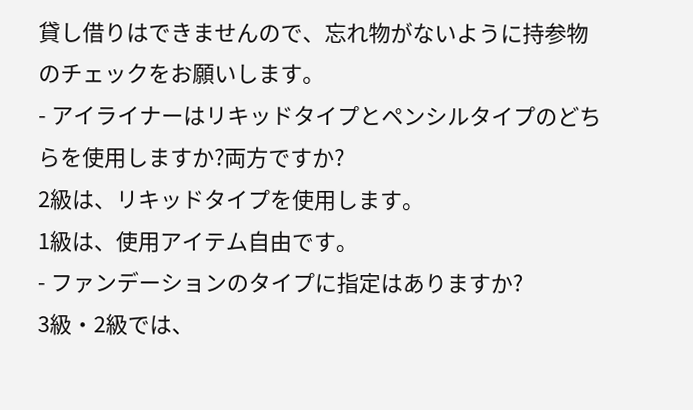貸し借りはできませんので、忘れ物がないように持参物のチェックをお願いします。
- アイライナーはリキッドタイプとペンシルタイプのどちらを使用しますか?両方ですか?
2級は、リキッドタイプを使用します。
1級は、使用アイテム自由です。
- ファンデーションのタイプに指定はありますか?
3級・2級では、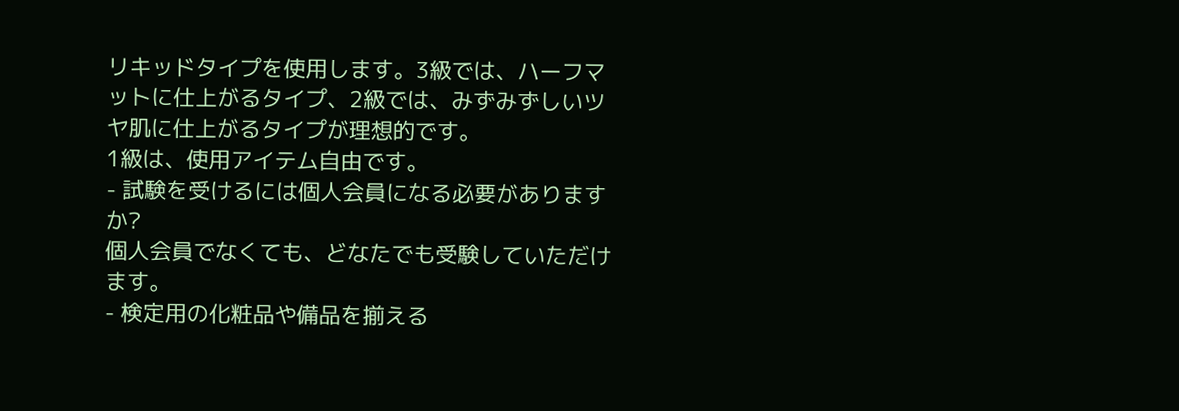リキッドタイプを使用します。3級では、ハーフマットに仕上がるタイプ、2級では、みずみずしいツヤ肌に仕上がるタイプが理想的です。
1級は、使用アイテム自由です。
- 試験を受けるには個人会員になる必要がありますか?
個人会員でなくても、どなたでも受験していただけます。
- 検定用の化粧品や備品を揃える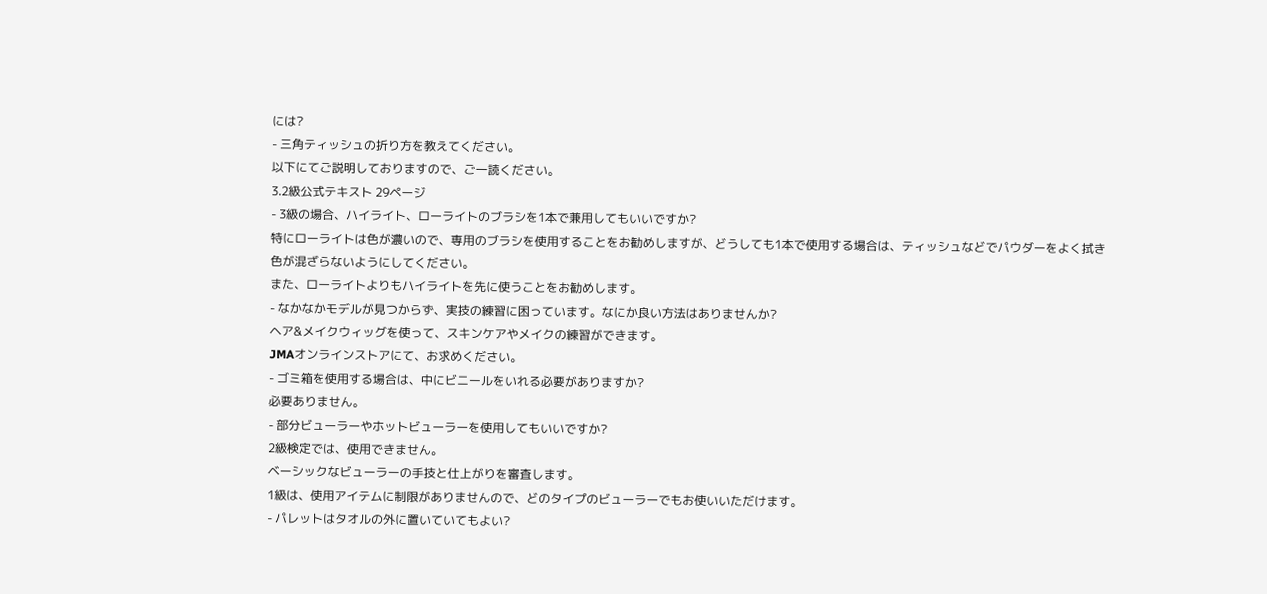には?
- 三角ティッシュの折り方を教えてください。
以下にてご説明しておりますので、ご一読ください。
3.2級公式テキスト 29ページ
- 3級の場合、ハイライト、ローライトのブラシを1本で兼用してもいいですか?
特にローライトは色が濃いので、専用のブラシを使用することをお勧めしますが、どうしても1本で使用する場合は、ティッシュなどでパウダーをよく拭き
色が混ざらないようにしてください。
また、ローライトよりもハイライトを先に使うことをお勧めします。
- なかなかモデルが見つからず、実技の練習に困っています。なにか良い方法はありませんか?
ヘア&メイクウィッグを使って、スキンケアやメイクの練習ができます。
JMAオンラインストアにて、お求めください。
- ゴミ箱を使用する場合は、中にビニールをいれる必要がありますか?
必要ありません。
- 部分ビューラーやホットビューラーを使用してもいいですか?
2級検定では、使用できません。
ベーシックなビューラーの手技と仕上がりを審査します。
1級は、使用アイテムに制限がありませんので、どのタイプのビューラーでもお使いいただけます。
- パレットはタオルの外に置いていてもよい?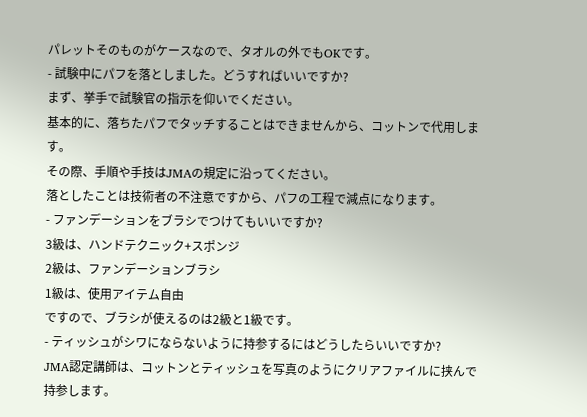パレットそのものがケースなので、タオルの外でもOKです。
- 試験中にパフを落としました。どうすればいいですか?
まず、挙手で試験官の指示を仰いでください。
基本的に、落ちたパフでタッチすることはできませんから、コットンで代用します。
その際、手順や手技はJMAの規定に沿ってください。
落としたことは技術者の不注意ですから、パフの工程で減点になります。
- ファンデーションをブラシでつけてもいいですか?
3級は、ハンドテクニック+スポンジ
2級は、ファンデーションブラシ
1級は、使用アイテム自由
ですので、ブラシが使えるのは2級と1級です。
- ティッシュがシワにならないように持参するにはどうしたらいいですか?
JMA認定講師は、コットンとティッシュを写真のようにクリアファイルに挟んで持参します。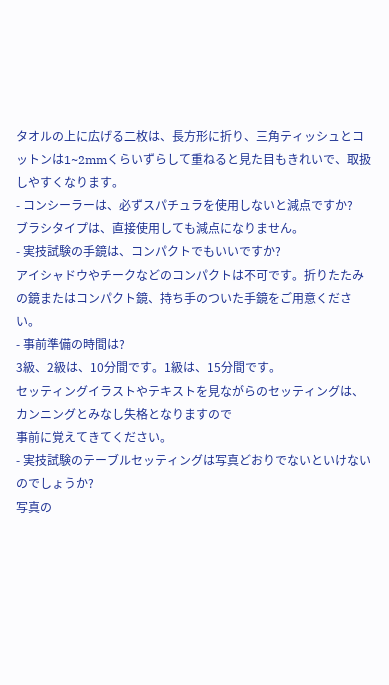タオルの上に広げる二枚は、長方形に折り、三角ティッシュとコットンは1~2mmくらいずらして重ねると見た目もきれいで、取扱しやすくなります。
- コンシーラーは、必ずスパチュラを使用しないと減点ですか?
ブラシタイプは、直接使用しても減点になりません。
- 実技試験の手鏡は、コンパクトでもいいですか?
アイシャドウやチークなどのコンパクトは不可です。折りたたみの鏡またはコンパクト鏡、持ち手のついた手鏡をご用意ください。
- 事前準備の時間は?
3級、2級は、10分間です。1級は、15分間です。
セッティングイラストやテキストを見ながらのセッティングは、カンニングとみなし失格となりますので
事前に覚えてきてください。
- 実技試験のテーブルセッティングは写真どおりでないといけないのでしょうか?
写真の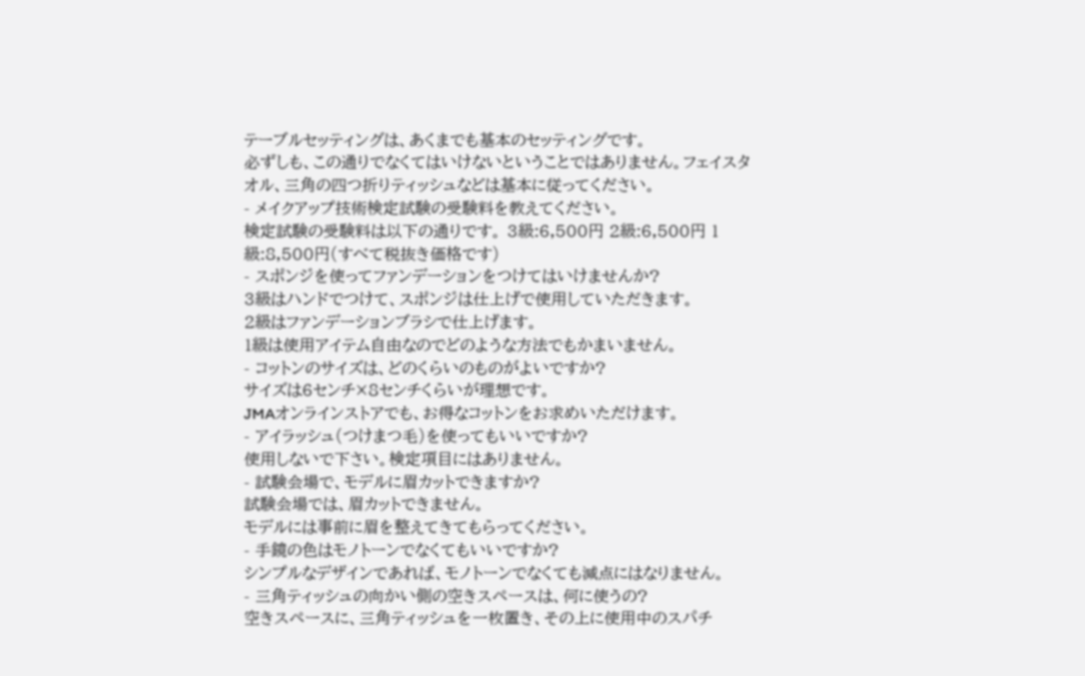テーブルセッティングは、あくまでも基本のセッティングです。
必ずしも、この通りでなくてはいけないということではありません。フェイスタオル、三角の四つ折りティッシュなどは基本に従ってください。
- メイクアップ技術検定試験の受験料を教えてください。
検定試験の受験料は以下の通りです。 3級:6,500円 2級:6,500円 1級:8,500円(すべて税抜き価格です)
- スポンジを使ってファンデーションをつけてはいけませんか?
3級はハンドでつけて、スポンジは仕上げで使用していただきます。
2級はファンデーションブラシで仕上げます。
1級は使用アイテム自由なのでどのような方法でもかまいません。
- コットンのサイズは、どのくらいのものがよいですか?
サイズは6センチ×8センチくらいが理想です。
JMAオンラインストアでも、お得なコットンをお求めいただけます。
- アイラッシュ(つけまつ毛)を使ってもいいですか?
使用しないで下さい。検定項目にはありません。
- 試験会場で、モデルに眉カットできますか?
試験会場では、眉カットできません。
モデルには事前に眉を整えてきてもらってください。
- 手鏡の色はモノトーンでなくてもいいですか?
シンプルなデザインであれば、モノトーンでなくても減点にはなりません。
- 三角ティッシュの向かい側の空きスペースは、何に使うの?
空きスペースに、三角ティッシュを一枚置き、その上に使用中のスパチ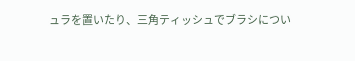ュラを置いたり、三角ティッシュでブラシについ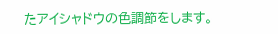たアイシャドウの色調節をします。